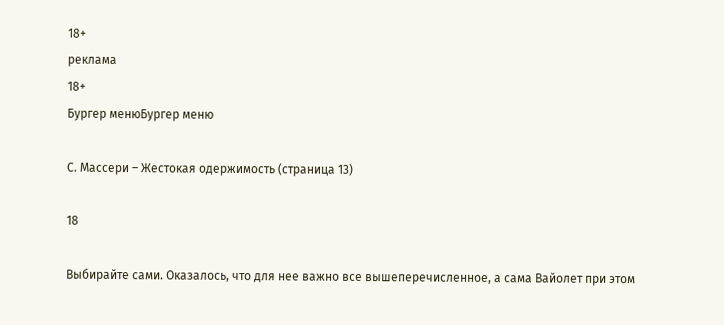18+
реклама
18+
Бургер менюБургер меню

С. Массери – Жестокая одержимость (страница 13)

18

Выбирайте сами. Оказалось, что для нее важно все вышеперечисленное, а сама Вайолет при этом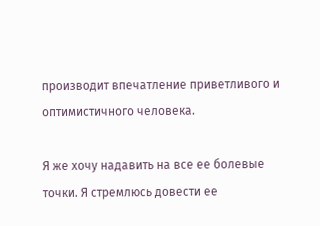производит впечатление приветливого и оптимистичного человека.

Я же хочу надавить на все ее болевые точки. Я стремлюсь довести ее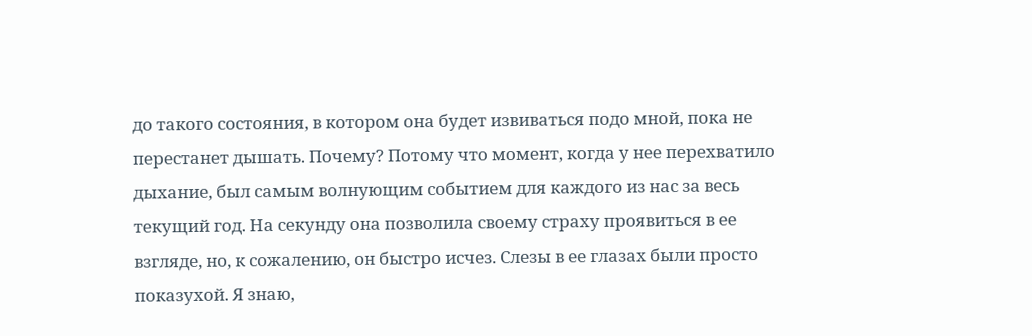до такого состояния, в котором она будет извиваться подо мной, пока не перестанет дышать. Почему? Потому что момент, когда у нее перехватило дыхание, был самым волнующим событием для каждого из нас за весь текущий год. На секунду она позволила своему страху проявиться в ее взгляде, но, к сожалению, он быстро исчез. Слезы в ее глазах были просто показухой. Я знаю,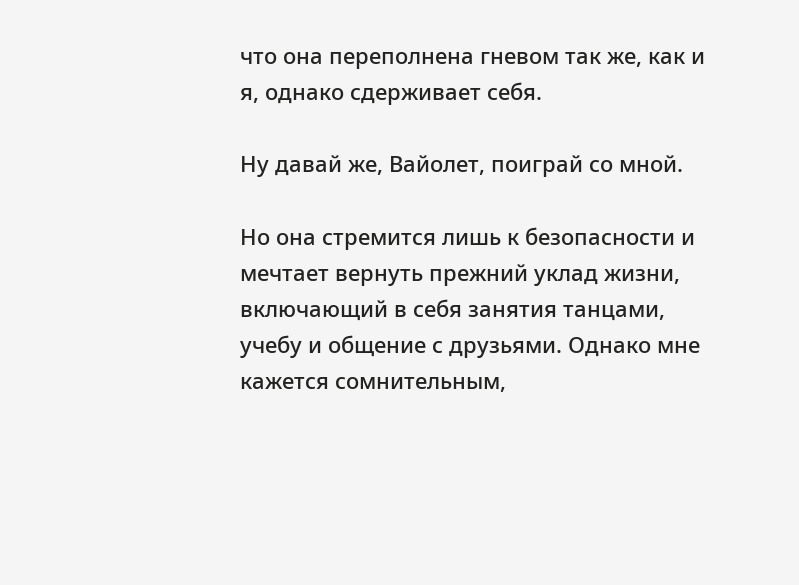что она переполнена гневом так же, как и я, однако сдерживает себя.

Ну давай же, Вайолет, поиграй со мной.

Но она стремится лишь к безопасности и мечтает вернуть прежний уклад жизни, включающий в себя занятия танцами, учебу и общение с друзьями. Однако мне кажется сомнительным,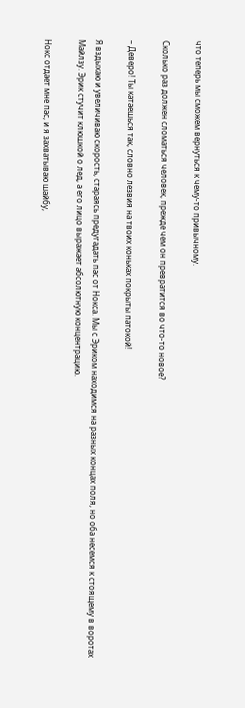что теперь мы сможем вернуться к чему-то привычному.

Сколько раз должен сломаться человек, прежде чем он превратится во что-то новое?

– Деверо! Ты катаешься так, словно лезвия на твоих коньках покрыты патокой!

Я вздыхаю и увеличиваю скорость, стараясь предугадать пас от Нокса. Мы с Эриком находимся на разных концах поля, но оба несемся к стоящему в воротах Майлзу. Эрик стучит клюшкой о лед, а его лицо выражает абсолютную концентрацию.

Нокс отдает мне пас, и я захватываю шайбу,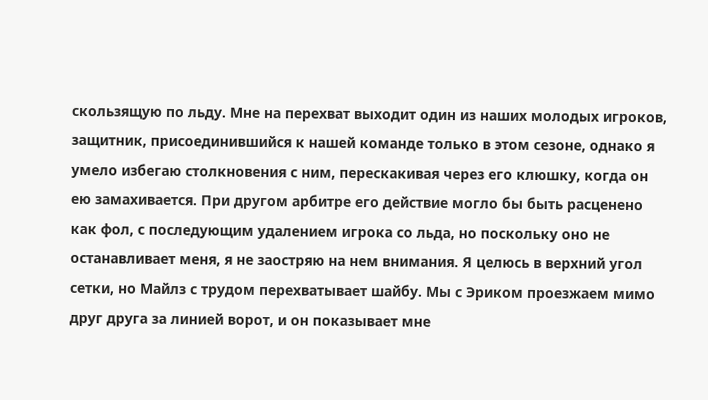скользящую по льду. Мне на перехват выходит один из наших молодых игроков, защитник, присоединившийся к нашей команде только в этом сезоне, однако я умело избегаю столкновения с ним, перескакивая через его клюшку, когда он ею замахивается. При другом арбитре его действие могло бы быть расценено как фол, с последующим удалением игрока со льда, но поскольку оно не останавливает меня, я не заостряю на нем внимания. Я целюсь в верхний угол сетки, но Майлз с трудом перехватывает шайбу. Мы с Эриком проезжаем мимо друг друга за линией ворот, и он показывает мне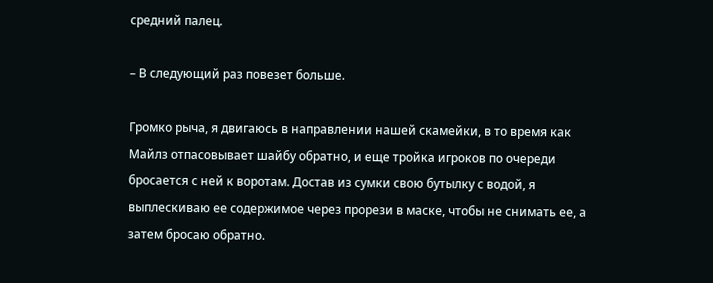средний палец.

– В следующий раз повезет больше.

Громко рыча, я двигаюсь в направлении нашей скамейки, в то время как Майлз отпасовывает шайбу обратно, и еще тройка игроков по очереди бросается с ней к воротам. Достав из сумки свою бутылку с водой, я выплескиваю ее содержимое через прорези в маске, чтобы не снимать ее, а затем бросаю обратно.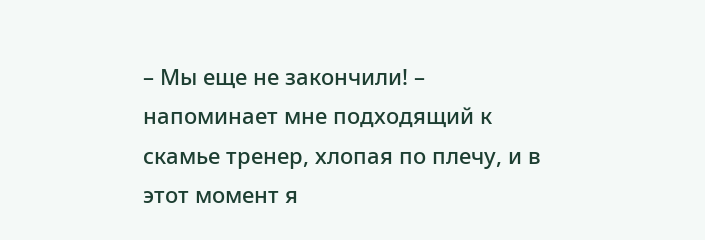– Мы еще не закончили! – напоминает мне подходящий к скамье тренер, хлопая по плечу, и в этот момент я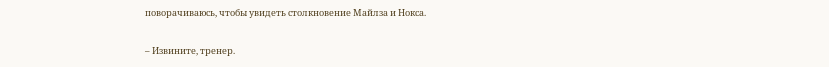поворачиваюсь, чтобы увидеть столкновение Майлза и Нокса.

– Извините, тренер.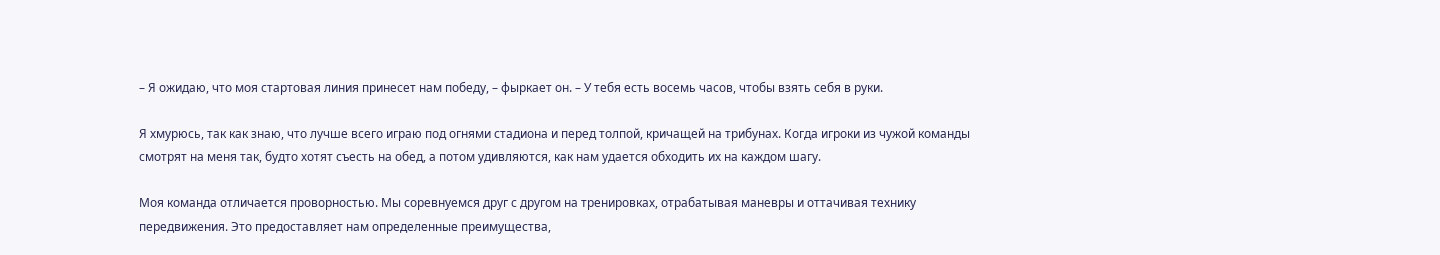– Я ожидаю, что моя стартовая линия принесет нам победу, – фыркает он. – У тебя есть восемь часов, чтобы взять себя в руки.

Я хмурюсь, так как знаю, что лучше всего играю под огнями стадиона и перед толпой, кричащей на трибунах. Когда игроки из чужой команды смотрят на меня так, будто хотят съесть на обед, а потом удивляются, как нам удается обходить их на каждом шагу.

Моя команда отличается проворностью. Мы соревнуемся друг с другом на тренировках, отрабатывая маневры и оттачивая технику передвижения. Это предоставляет нам определенные преимущества,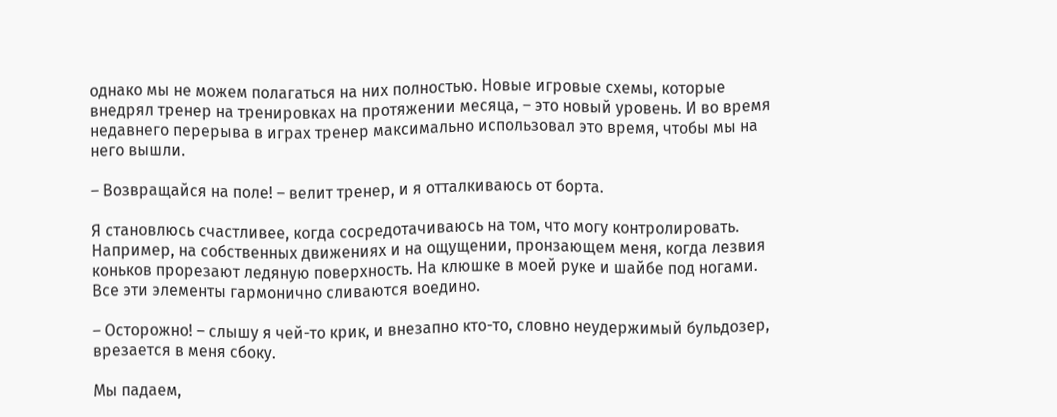однако мы не можем полагаться на них полностью. Новые игровые схемы, которые внедрял тренер на тренировках на протяжении месяца, – это новый уровень. И во время недавнего перерыва в играх тренер максимально использовал это время, чтобы мы на него вышли.

– Возвращайся на поле! – велит тренер, и я отталкиваюсь от борта.

Я становлюсь счастливее, когда сосредотачиваюсь на том, что могу контролировать. Например, на собственных движениях и на ощущении, пронзающем меня, когда лезвия коньков прорезают ледяную поверхность. На клюшке в моей руке и шайбе под ногами. Все эти элементы гармонично сливаются воедино.

– Осторожно! – слышу я чей-то крик, и внезапно кто-то, словно неудержимый бульдозер, врезается в меня сбоку.

Мы падаем,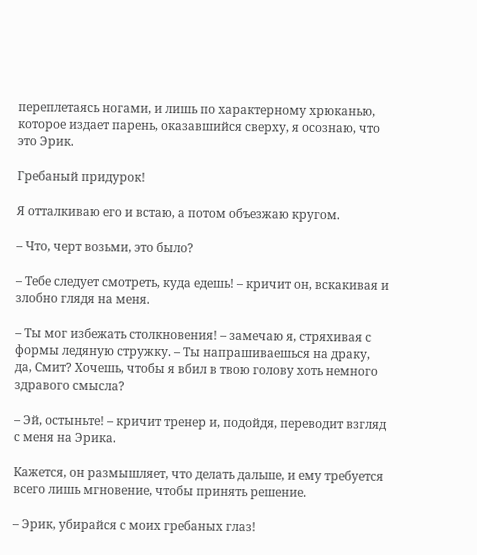переплетаясь ногами, и лишь по характерному хрюканью, которое издает парень, оказавшийся сверху, я осознаю, что это Эрик.

Гребаный придурок!

Я отталкиваю его и встаю, а потом объезжаю кругом.

– Что, черт возьми, это было?

– Тебе следует смотреть, куда едешь! – кричит он, вскакивая и злобно глядя на меня.

– Ты мог избежать столкновения! – замечаю я, стряхивая с формы ледяную стружку. – Ты напрашиваешься на драку, да, Смит? Хочешь, чтобы я вбил в твою голову хоть немного здравого смысла?

– Эй, остыньте! – кричит тренер и, подойдя, переводит взгляд с меня на Эрика.

Кажется, он размышляет, что делать дальше, и ему требуется всего лишь мгновение, чтобы принять решение.

– Эрик, убирайся с моих гребаных глаз!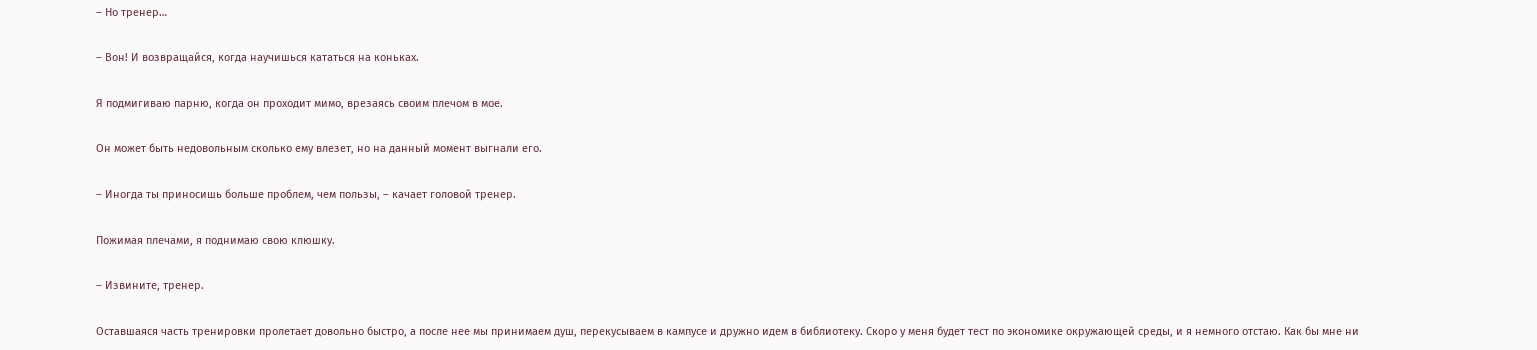– Но тренер…

– Вон! И возвращайся, когда научишься кататься на коньках.

Я подмигиваю парню, когда он проходит мимо, врезаясь своим плечом в мое.

Он может быть недовольным сколько ему влезет, но на данный момент выгнали его.

– Иногда ты приносишь больше проблем, чем пользы, – качает головой тренер.

Пожимая плечами, я поднимаю свою клюшку.

– Извините, тренер.

Оставшаяся часть тренировки пролетает довольно быстро, а после нее мы принимаем душ, перекусываем в кампусе и дружно идем в библиотеку. Скоро у меня будет тест по экономике окружающей среды, и я немного отстаю. Как бы мне ни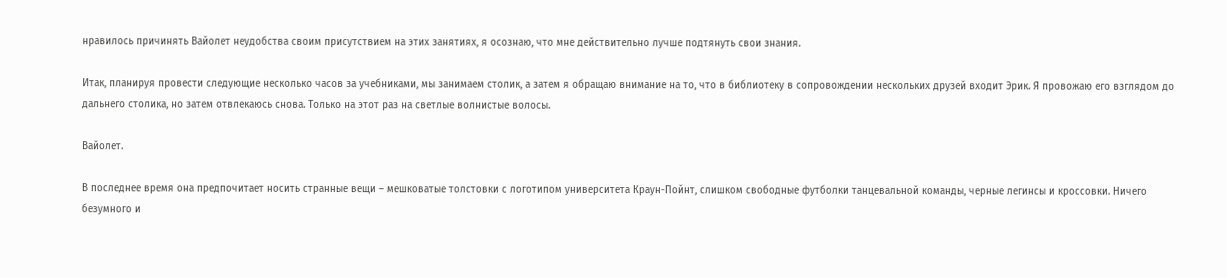нравилось причинять Вайолет неудобства своим присутствием на этих занятиях, я осознаю, что мне действительно лучше подтянуть свои знания.

Итак, планируя провести следующие несколько часов за учебниками, мы занимаем столик, а затем я обращаю внимание на то, что в библиотеку в сопровождении нескольких друзей входит Эрик. Я провожаю его взглядом до дальнего столика, но затем отвлекаюсь снова. Только на этот раз на светлые волнистые волосы.

Вайолет.

В последнее время она предпочитает носить странные вещи – мешковатые толстовки с логотипом университета Краун-Пойнт, слишком свободные футболки танцевальной команды, черные легинсы и кроссовки. Ничего безумного и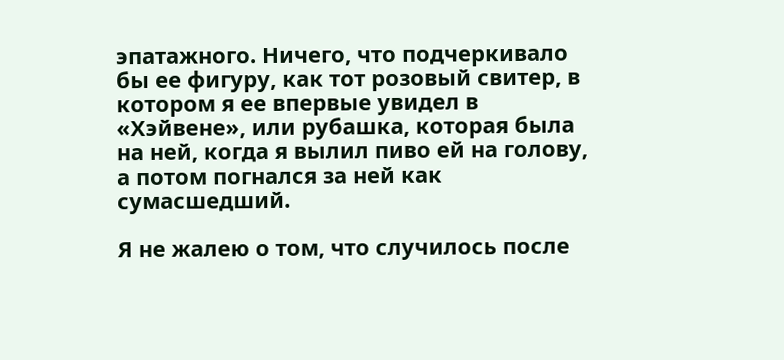эпатажного. Ничего, что подчеркивало бы ее фигуру, как тот розовый свитер, в котором я ее впервые увидел в «Хэйвене», или рубашка, которая была на ней, когда я вылил пиво ей на голову, а потом погнался за ней как сумасшедший.

Я не жалею о том, что случилось после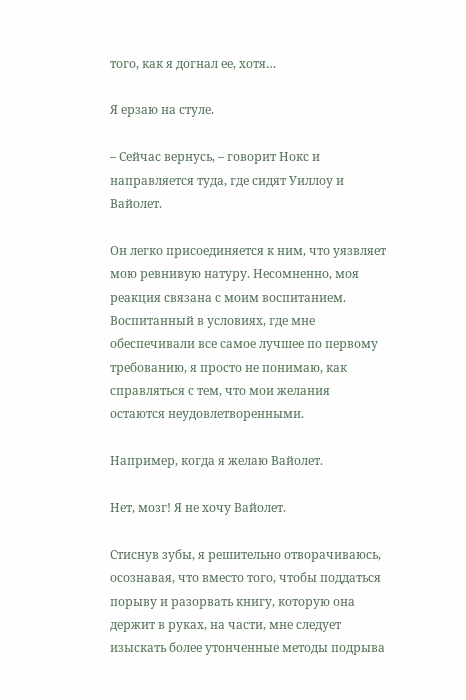того, как я догнал ее, хотя…

Я ерзаю на стуле.

– Сейчас вернусь, – говорит Нокс и направляется туда, где сидят Уиллоу и Вайолет.

Он легко присоединяется к ним, что уязвляет мою ревнивую натуру. Несомненно, моя реакция связана с моим воспитанием. Воспитанный в условиях, где мне обеспечивали все самое лучшее по первому требованию, я просто не понимаю, как справляться с тем, что мои желания остаются неудовлетворенными.

Например, когда я желаю Вайолет.

Нет, мозг! Я не хочу Вайолет.

Стиснув зубы, я решительно отворачиваюсь, осознавая, что вместо того, чтобы поддаться порыву и разорвать книгу, которую она держит в руках, на части, мне следует изыскать более утонченные методы подрыва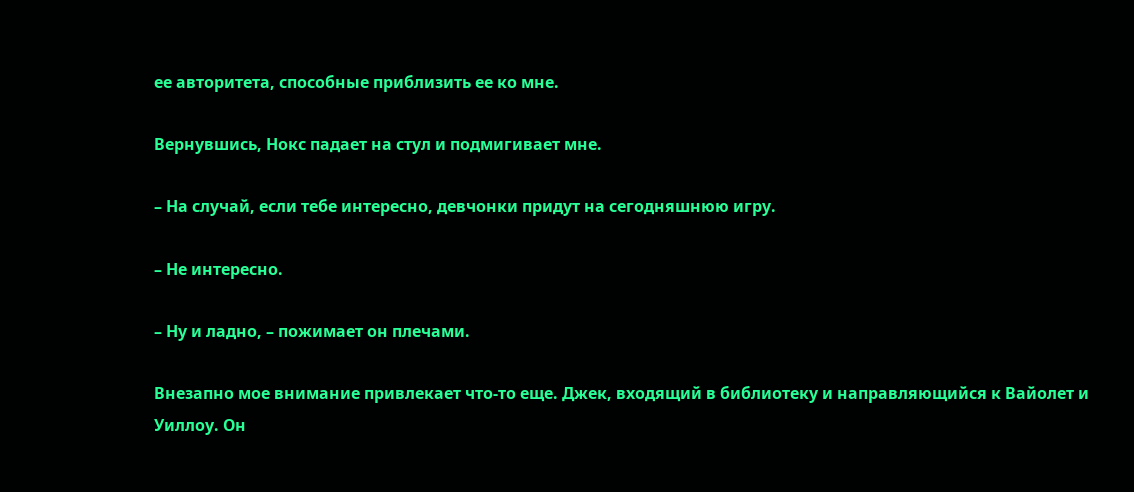ее авторитета, способные приблизить ее ко мне.

Вернувшись, Нокс падает на стул и подмигивает мне.

– На случай, если тебе интересно, девчонки придут на сегодняшнюю игру.

– Не интересно.

– Ну и ладно, – пожимает он плечами.

Внезапно мое внимание привлекает что-то еще. Джек, входящий в библиотеку и направляющийся к Вайолет и Уиллоу. Он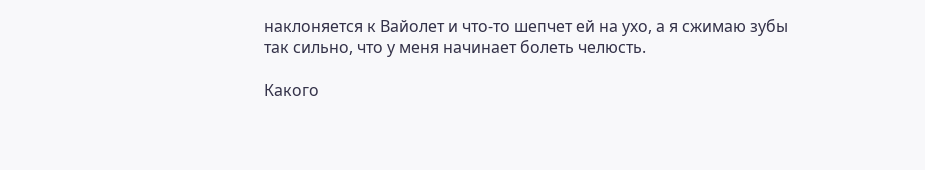наклоняется к Вайолет и что-то шепчет ей на ухо, а я сжимаю зубы так сильно, что у меня начинает болеть челюсть.

Какого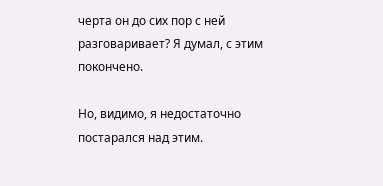черта он до сих пор с ней разговаривает? Я думал, с этим покончено.

Но, видимо, я недостаточно постарался над этим.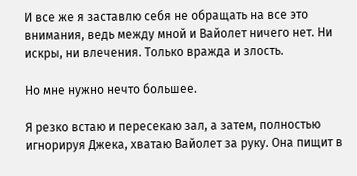И все же я заставлю себя не обращать на все это внимания, ведь между мной и Вайолет ничего нет. Ни искры, ни влечения. Только вражда и злость.

Но мне нужно нечто большее.

Я резко встаю и пересекаю зал, а затем, полностью игнорируя Джека, хватаю Вайолет за руку. Она пищит в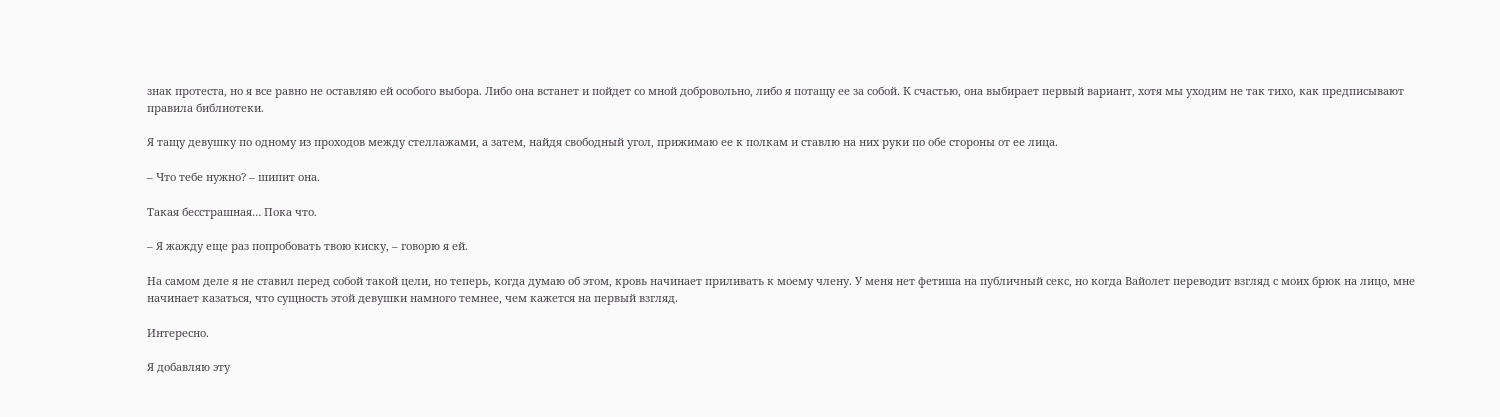знак протеста, но я все равно не оставляю ей особого выбора. Либо она встанет и пойдет со мной добровольно, либо я потащу ее за собой. К счастью, она выбирает первый вариант, хотя мы уходим не так тихо, как предписывают правила библиотеки.

Я тащу девушку по одному из проходов между стеллажами, а затем, найдя свободный угол, прижимаю ее к полкам и ставлю на них руки по обе стороны от ее лица.

– Что тебе нужно? – шипит она.

Такая бесстрашная… Пока что.

– Я жажду еще раз попробовать твою киску, – говорю я ей.

На самом деле я не ставил перед собой такой цели, но теперь, когда думаю об этом, кровь начинает приливать к моему члену. У меня нет фетиша на публичный секс, но когда Вайолет переводит взгляд с моих брюк на лицо, мне начинает казаться, что сущность этой девушки намного темнее, чем кажется на первый взгляд.

Интересно.

Я добавляю эту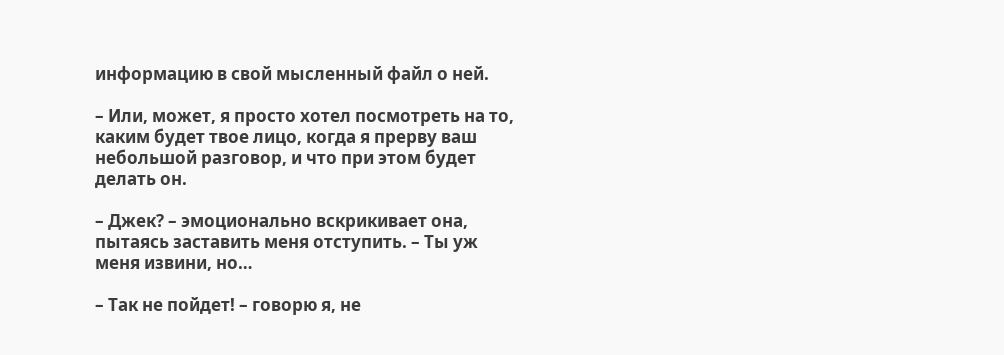информацию в свой мысленный файл о ней.

– Или, может, я просто хотел посмотреть на то, каким будет твое лицо, когда я прерву ваш небольшой разговор, и что при этом будет делать он.

– Джек? – эмоционально вскрикивает она, пытаясь заставить меня отступить. – Ты уж меня извини, но…

– Так не пойдет! – говорю я, не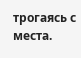трогаясь с места.